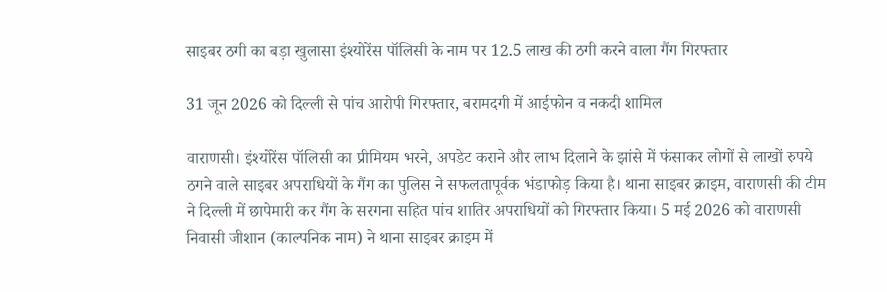साइबर ठगी का बड़ा खुलासा इंश्योरेंस पॉलिसी के नाम पर 12.5 लाख की ठगी करने वाला गैंग गिरफ्तार

31 जून 2026 को दिल्ली से पांच आरोपी गिरफ्तार, बरामदगी में आईफोन व नकदी शामिल

वाराणसी। इंश्योरेंस पॉलिसी का प्रीमियम भरने, अपडेट कराने और लाभ दिलाने के झांसे में फंसाकर लोगों से लाखों रुपये ठगने वाले साइबर अपराधियों के गैंग का पुलिस ने सफलतापूर्वक भंडाफोड़ किया है। थाना साइबर क्राइम, वाराणसी की टीम ने दिल्ली में छापेमारी कर गैंग के सरगना सहित पांच शातिर अपराधियों को गिरफ्तार किया। 5 मई 2026 को वाराणसी निवासी जीशान (काल्पनिक नाम) ने थाना साइबर क्राइम में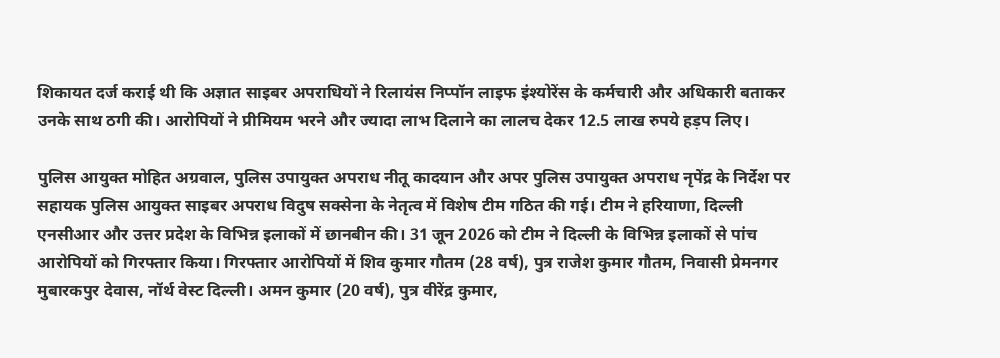शिकायत दर्ज कराई थी कि अज्ञात साइबर अपराधियों ने रिलायंस निप्पॉन लाइफ इंश्योरेंस के कर्मचारी और अधिकारी बताकर उनके साथ ठगी की। आरोपियों ने प्रीमियम भरने और ज्यादा लाभ दिलाने का लालच देकर 12.5 लाख रुपये हड़प लिए।

पुलिस आयुक्त मोहित अग्रवाल, पुलिस उपायुक्त अपराध नीतू कादयान और अपर पुलिस उपायुक्त अपराध नृपेंद्र के निर्देश पर सहायक पुलिस आयुक्त साइबर अपराध विदुष सक्सेना के नेतृत्व में विशेष टीम गठित की गई। टीम ने हरियाणा, दिल्ली एनसीआर और उत्तर प्रदेश के विभिन्न इलाकों में छानबीन की। 31 जून 2026 को टीम ने दिल्ली के विभिन्न इलाकों से पांच आरोपियों को गिरफ्तार किया। गिरफ्तार आरोपियों में शिव कुमार गौतम (28 वर्ष), पुत्र राजेश कुमार गौतम, निवासी प्रेमनगर मुबारकपुर देवास, नॉर्थ वेस्ट दिल्ली। अमन कुमार (20 वर्ष), पुत्र वीरेंद्र कुमार,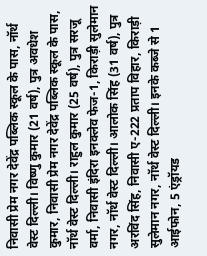निवासी प्रेम नगर देवेंद्र पब्लिक स्कूल के पास, नॉर्थ वेस्ट दिल्ली। विष्णु कुमार (21 वर्ष), पुत्र अवधेश कुमार, निवासी प्रेम नगर देवेंद्र पब्लिक स्कूल के पास, नॉर्थ वेस्ट दिल्ली। राहुल कुमार (25 वर्ष), पुत्र सरजू वर्मा, निवासी इंदिरा इनक्लेव फेज-1, किराड़ी सुलेमान नगर, नॉर्थ वेस्ट दिल्ली। आलोक सिंह (31 वर्ष), पुत्र अरविंद सिंह, निवासी ए-222 प्रताप विहार, किराड़ी सुलेमान नगर, नॉर्थ वेस्ट दिल्ली। इनके कब्जे से 1 आईफोन, 5 एंड्रॉयड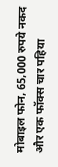मोबाइल फोन, 65,000 रुपये नकद और एक फॉक्स चार पहिया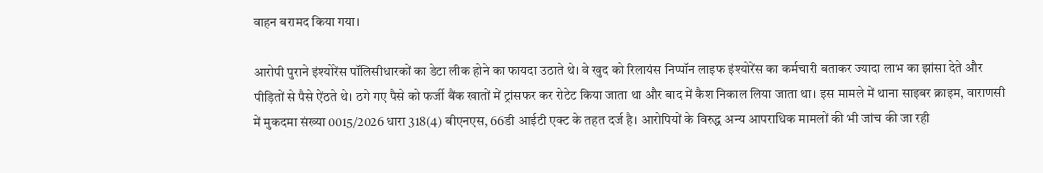वाहन बरामद किया गया।

आरोपी पुराने इंश्योरेंस पॉलिसीधारकों का डेटा लीक होने का फायदा उठाते थे। वे खुद को रिलायंस निप्पॉन लाइफ इंश्योरेंस का कर्मचारी बताकर ज्यादा लाभ का झांसा देते और पीड़ितों से पैसे ऐंठते थे। ठगे गए पैसे को फर्जी बैंक खातों में ट्रांसफर कर रोटेट किया जाता था और बाद में कैश निकाल लिया जाता था। इस मामले में थाना साइबर क्राइम, वाराणसी में मुकदमा संख्या 0015/2026 धारा 318(4) बीएनएस, 66डी आईटी एक्ट के तहत दर्ज है। आरोपियों के विरुद्ध अन्य आपराधिक मामलों की भी जांच की जा रही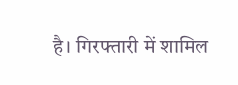है। गिरफ्तारी में शामिल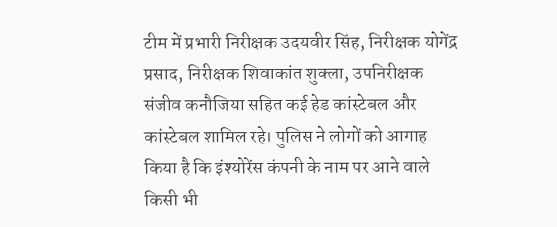टीम में प्रभारी निरीक्षक उदयवीर सिंह, निरीक्षक योगेंद्र प्रसाद, निरीक्षक शिवाकांत शुक्ला, उपनिरीक्षक संजीव कनौजिया सहित कई हेड कांस्टेबल और कांस्टेबल शामिल रहे। पुलिस ने लोगों को आगाह किया है कि इंश्योरेंस कंपनी के नाम पर आने वाले किसी भी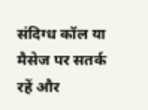संदिग्ध कॉल या मैसेज पर सतर्क रहें और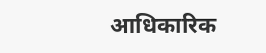आधिकारिक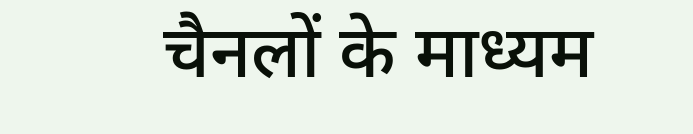चैनलों के माध्यम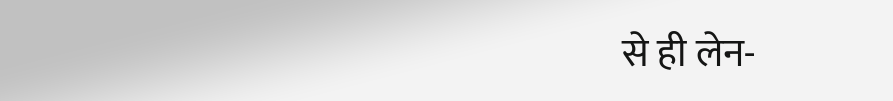से ही लेन-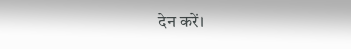देन करें।